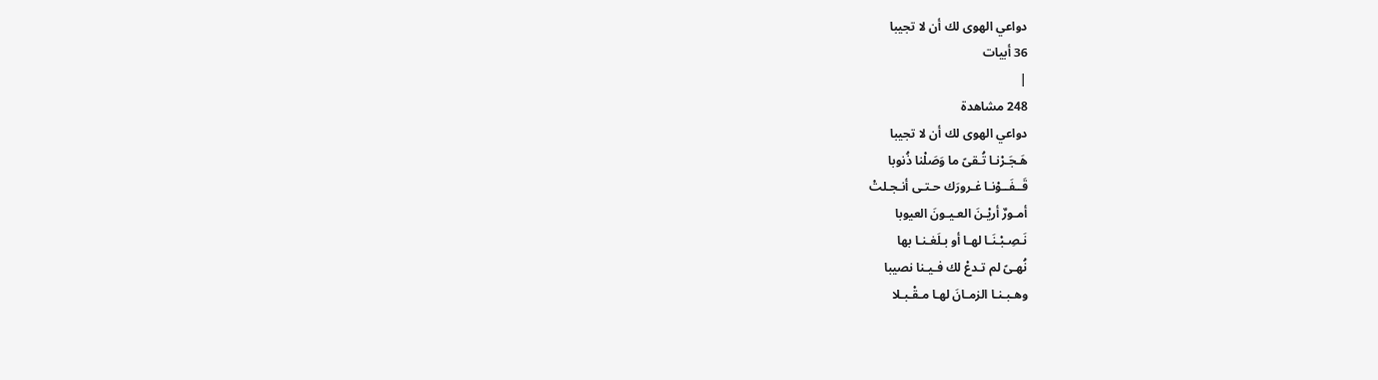دواعي الهوى لك أن لا تجيبا
36 أبيات
|
248 مشاهدة
دواعي الهوى لك أن لا تجيبا
هَـجَـرْنـا تُـقىً ما وَصَلْنا ذُنوبا
قَــفَــوْنـا غـرورَك حـتـى أنـجـلتْ
أمـورٌ أريْـنَ العـيـونَ العيوبا
نَـصِـبْـنَـا لهـا أو بـلَغـنـا بها
نُهـىً لم تـدعْ لك فـيـنا نصيبا
وهـبـنـا الزمـانَ لهـا مـقْـبـلا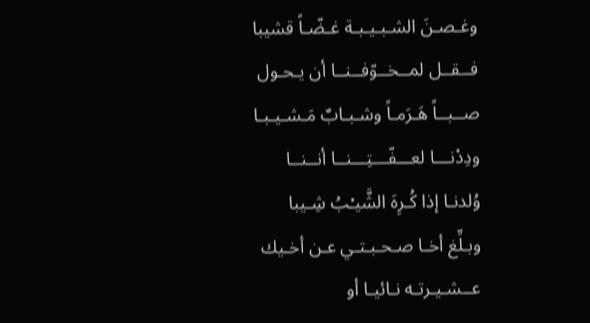وغـصـنَ الشـبـيـبـة غـضّـاً قشيبا
فــقــل لمــخــوّفــنــا أن يـحـول
صــبــاً هَـرَمـاً وشـبـابٌ مَـشـيـبـا
ودِدْنـــا لعـــفّـــتِـــنــا أنــنــا
وُلدنـا إذا كُـرِهَ الشَّيـْبُ شِـيبا
وبـلِّغ أخـا صـحـبـتـي عـن أخـيك
عــشـيـرتـه نـائيـا أو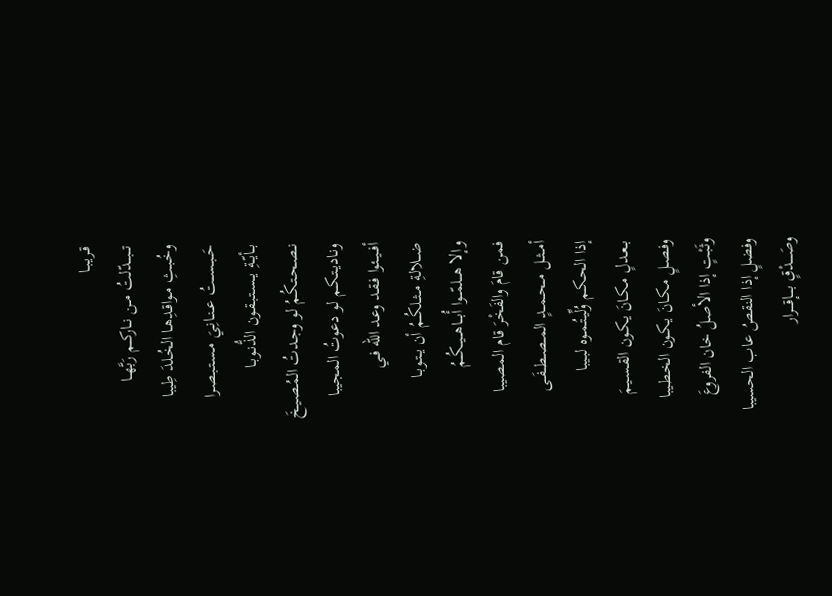قـريـبـا
تـــبـــدّلتُ مــن نــاركــم رَبَّهــا
وخُـبـثِ مـواقـدِهـا الخُـلدَ طِيبا
حَــبــســتُ عــنــانِـيَ مـسـتـبـصـرا
بــأيّــةِ يــسـتـبـقـون الذُّنـوبـا
نــصـحـتـكُـمُ لو وجـدتُ المُـصـيـخَ
ونـاديـتـكـم لو دعوتُ المجيبا
أفــيــئوا فـقـد وعـد اللّه فـي
ضــلالةِ مــثــلكُــمُ أن يــتـوبـا
وإلا هـــلمّـــوا أُبـــاهـــيــكُــمُ
فمن قامَ والفَخْرَ قام المصيبا
أمــثــل مــحــمــدٍ المــصــطــفَــى
إذا الحـكـم وُلِّيـتُـمـوه لبـيبا
بــعـدلٍ مـكـانَ يـكـون القـسـيـمَ
وفـصـلٍ مـكـانَ يـكـون الخـطـيبا
وثَـبْـتٍ إذا الأصلُ خان الفروعَ
وفضلٍ إذا النقصُ عاب الحسيبا
وصَــــدْقٍ بــــإقــــرار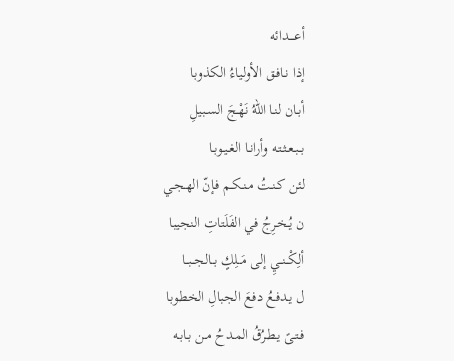أعــــدائه
إذا نـافـق الأولياءُ الكذوبا
أبـان لنـا اللّهُ نَهْـجَ السـبيلِ
بــبـعـثـتـه وأرانـا الغـيـوبـا
لئن كـنـتُ مـنـكـم فـإنّ الهـجـي
ن يُـخـرِجُ في الفَلَتاتِ النجيبا
ألِكْــنــيِ إلى مَــلِكٍ بــالجــبــا
ل يـدفـعُ دفعَ الجبالِ الخطوبا
فـتـىً يـطـرُقُ المـدحُ مـن بـابـه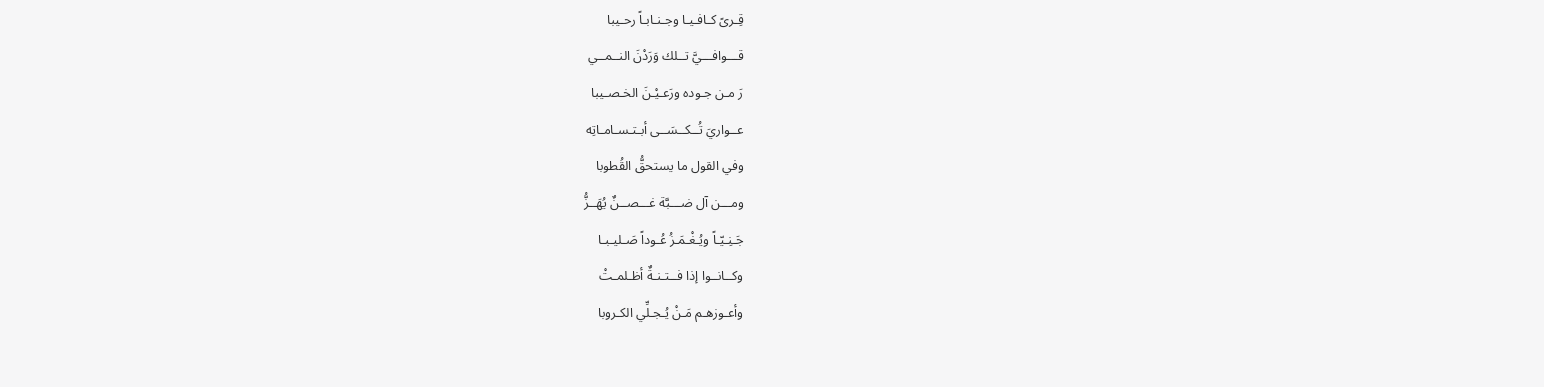قِـرىً كـافـيـا وجـنـابـاً رحـيبا
قـــوافـــيَّ تــلك وَرَدْنَ النــمــي
رَ مـن جـوده ورَعـيْـنَ الخـصـيبا
عــواريَ تُــكــسَــى أبـتـسـامـاتِه
وفي القول ما يستحقُّ القُطوبا
ومـــن آل ضـــبَّة غـــصــنٌ يُهَــزُّ
جَـنِـيّـاً ويُـغْـمَـزُ عُـوداً صَـليـبـا
وكــانــوا إذا فــتـنـةٌ أظـلمـتْ
وأعـوزهـم مَـنْ يُـجـلِّي الكـروبا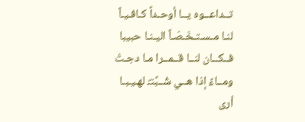تــداعــوه يــا أوحـداً كـافـيـاً
لنـا مـسـتـخَـصّـاً اليـنـا حبيبا
فــكــان لنــا قــمــرا مـا دجـتْ
ومــاءً إذا هــي شُــبَّتـْ لهـيـبـا
أرى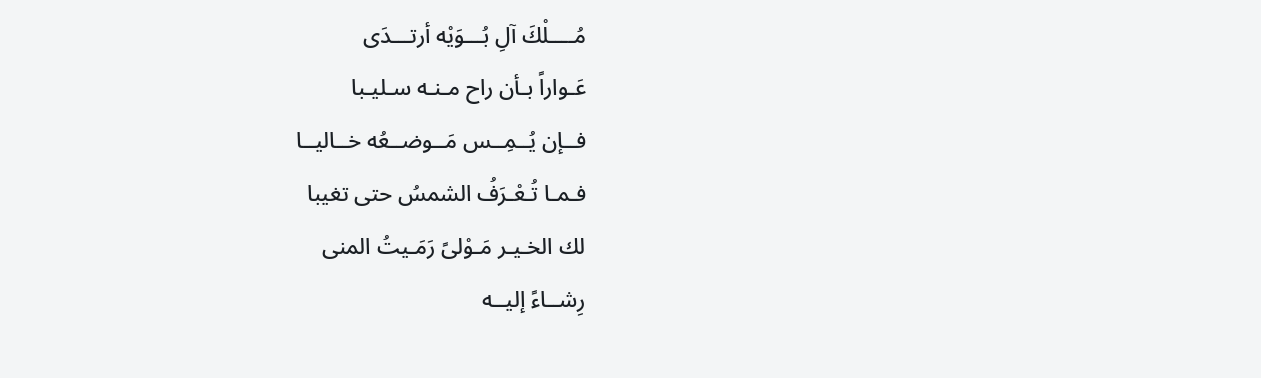مُــــلْكَ آلِ بُـــوَيْه أرتـــدَى
عَـواراً بـأن راح مـنـه سـليـبا
فــإن يُــمِــس مَــوضــعُه خــاليــا
فـمـا تُـعْـرَفُ الشمسُ حتى تغيبا
لك الخـيـر مَـوْلىً رَمَـيتُ المنى
رِشــاءً إليــه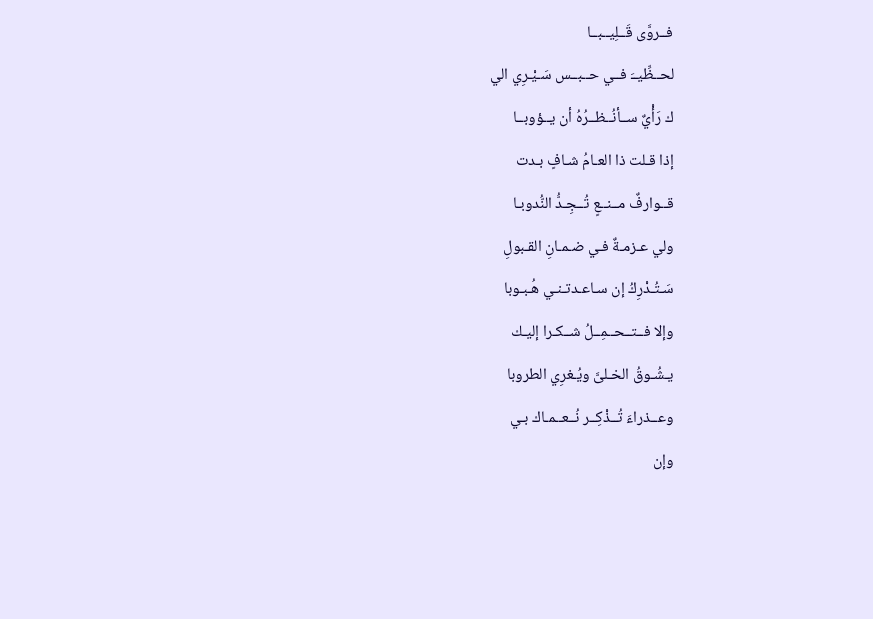فــروَّى قَــلِيــبــا
لحــظِّيــَ فــي حــبــس سَـيْـرِي الي
ك رَأْيٌ ســأنُــظــرُهُ أن يــؤوبــا
إذا قـلت ذا العـامُ شـافٍ بـدت
قــوارفٌ مــنــعٍ تُــجِـدُّ النُّدوبـا
ولي عـزمـةٌ فـي ضـمـانِ القـبولِ
سَـتُـدْرِكُ إن سـاعـدتـنـي هُـبـوبا
وإلا فــتــحــمِــلُ شــكـرا إليـك
يـشُـوقُ الخـلىَّ ويُـغرِي الطروبا
وعــذراءَ تُــذْكِــر نُــعــمـاك بـي
وإن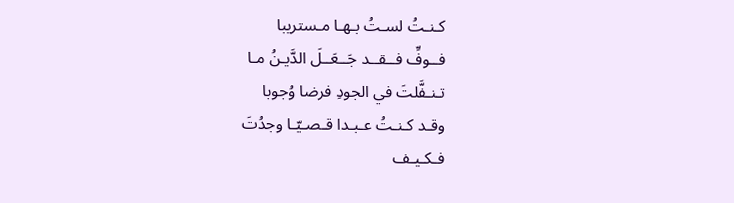كـنـتُ لسـتُ بـهـا مـستريبا
فــوفِّ فــقــد جَــعَــلَ الدَّيـنُ مـا
تـنـفَّلتَ في الجودِ فرضا وُجوبا
وقـد كـنـتُ عـبـدا قـصـيّـا وجدُتَ
فـكـيـف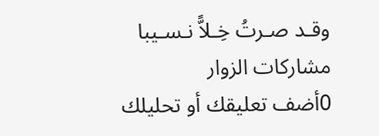وقـد صـرتُ خِـلاًّ نـسـيبا
مشاركات الزوار
0أضف تعليقك أو تحليلك